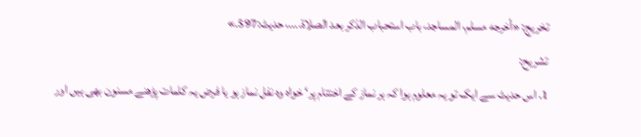تخریج: «أخرجه مسلم، المساجد، باب استحباب الذكر بعد الصلاة....، حديث:597.»
تشریح:
1. اس حدیث سے ایک تو یہ معلوم ہوا کہ ہر نماز کے اختتام پر‘ خواہ وہ نفل نماز ہو یا فرض یہ کلمات پڑھنے مسنون بھی ہیں اور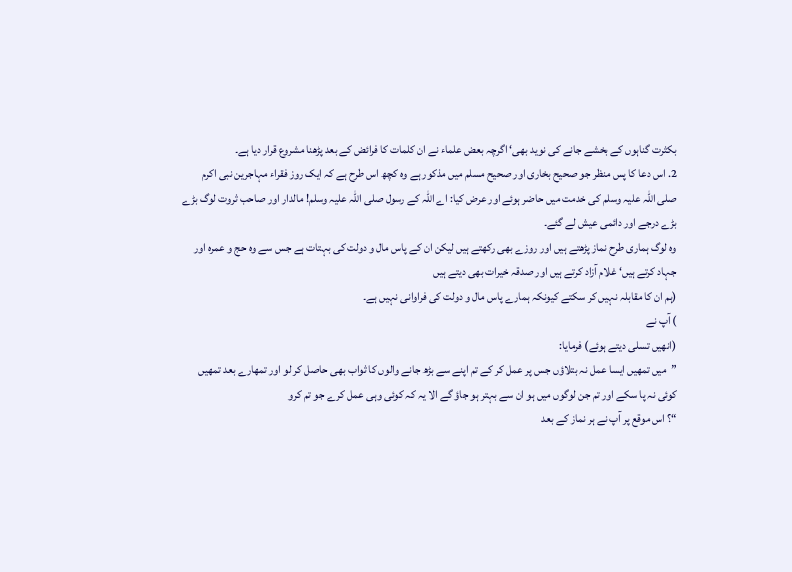بکثرت گناہوں کے بخشے جانے کی نوید بھی‘ اگرچہ بعض علماء نے ان کلمات کا فرائض کے بعد پڑھنا مشروع قرار دیا ہے۔
2. اس دعا کا پس منظر جو صحیح بخاری اور صحیح مسلم میں مذکور ہے وہ کچھ اس طرح ہے کہ ایک روز فقراء مہاجرین نبی اکرم صلی اللہ علیہ وسلم کی خدمت میں حاضر ہوئے اور عرض کیا: اے اللہ کے رسول صلی اللہ علیہ وسلم! مالدار اور صاحب ثروت لوگ بڑے بڑے درجے اور دائمی عیش لے گئے۔
وہ لوگ ہماری طرح نماز پڑھتے ہیں اور روزے بھی رکھتے ہیں لیکن ان کے پاس مال و دولت کی بہتات ہے جس سے وہ حج و عمرہ اور جہاد کرتے ہیں‘ غلام آزاد کرتے ہیں اور صدقہ خیرات بھی دیتے ہیں
(ہم ان کا مقابلہ نہیں کر سکتے کیونکہ ہمارے پاس مال و دولت کی فراوانی نہیں ہے۔
) آپ نے
(انھیں تسلی دیتے ہوئے) فرمایا:
”میں تمھیں ایسا عمل نہ بتلاؤں جس پر عمل کر کے تم اپنے سے بڑھ جانے والوں کا ثواب بھی حاصل کر لو اور تمھارے بعد تمھیں کوئی نہ پا سکے اور تم جن لوگوں میں ہو ان سے بہتر ہو جاؤ گے الا یہ کہ کوئی وہی عمل کرے جو تم کرو
“؟ اس موقع پر آپ نے ہر نماز کے بعد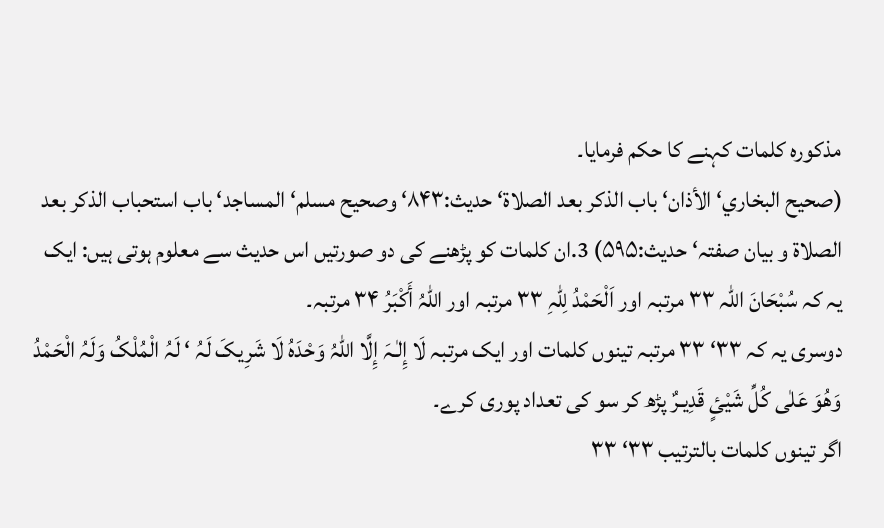مذکورہ کلمات کہنے کا حکم فرمایا۔
(صحیح البخاري‘ الأذان‘ باب الذکر بعد الصلاۃ‘ حدیث:۸۴۳‘ وصحیح مسلم‘ المساجد‘ باب استحباب الذکر بعد الصلاۃ و بیان صفتہ‘ حدیث:۵۹۵) 3.ان کلمات کو پڑھنے کی دو صورتیں اس حدیث سے معلوم ہوتی ہیں: ایک یہ کہ سُبْحَانَ اللّٰہ ۳۳ مرتبہ اور اَلْحَمْدُ لِلّٰہِ ۳۳ مرتبہ اور اللّٰہُ أَکْبَرُ ۳۴ مرتبہ۔
دوسری یہ کہ ۳۳‘ ۳۳ مرتبہ تینوں کلمات اور ایک مرتبہ لَا إِلٰـہَ إِلَّا اللّٰہُ وَحْدَہُ لَا شَرِیکَ لَہُ ‘ لَہُ الْمُلْکُ وَلَہُ الْحَمْدُ وَھُوَ عَلٰی کُلِّ شَيْئٍ قَدِیـرٌ پڑھ کر سو کی تعداد پوری کرے۔
اگر تینوں کلمات بالترتیب ۳۳‘ ۳۳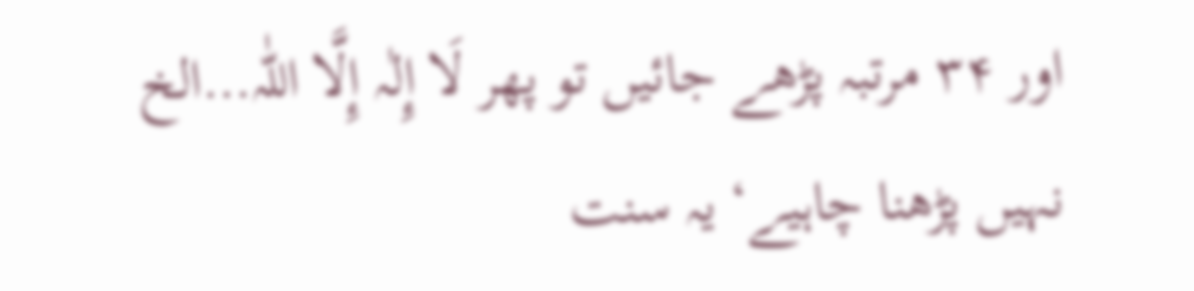اور ۳۴ مرتبہ پڑھے جائیں تو پھر لَا إِلٰہ إِلَّا اللّٰہ…الخ نہیں پڑھنا چاہیے‘ یہ سنت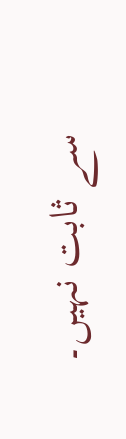سے ثابت نہیں۔